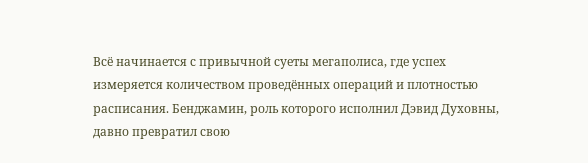Всё начинается с привычной суеты мегаполиса, где успех измеряется количеством проведённых операций и плотностью расписания. Бенджамин, роль которого исполнил Дэвид Духовны, давно превратил свою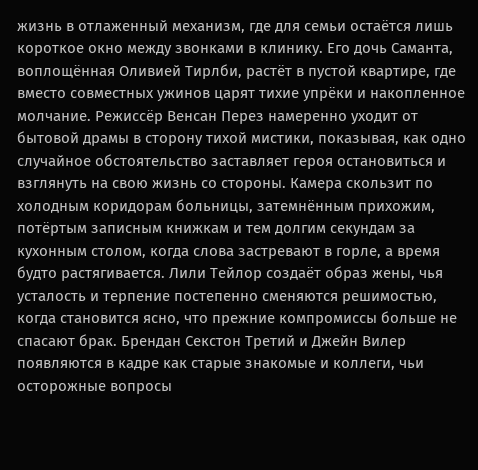жизнь в отлаженный механизм, где для семьи остаётся лишь короткое окно между звонками в клинику. Его дочь Саманта, воплощённая Оливией Тирлби, растёт в пустой квартире, где вместо совместных ужинов царят тихие упрёки и накопленное молчание. Режиссёр Венсан Перез намеренно уходит от бытовой драмы в сторону тихой мистики, показывая, как одно случайное обстоятельство заставляет героя остановиться и взглянуть на свою жизнь со стороны. Камера скользит по холодным коридорам больницы, затемнённым прихожим, потёртым записным книжкам и тем долгим секундам за кухонным столом, когда слова застревают в горле, а время будто растягивается. Лили Тейлор создаёт образ жены, чья усталость и терпение постепенно сменяются решимостью, когда становится ясно, что прежние компромиссы больше не спасают брак. Брендан Секстон Третий и Джейн Вилер появляются в кадре как старые знакомые и коллеги, чьи осторожные вопросы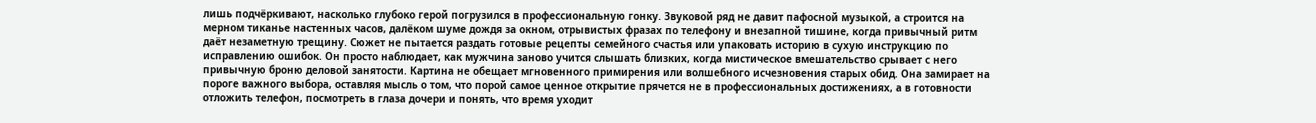лишь подчёркивают, насколько глубоко герой погрузился в профессиональную гонку. Звуковой ряд не давит пафосной музыкой, а строится на мерном тиканье настенных часов, далёком шуме дождя за окном, отрывистых фразах по телефону и внезапной тишине, когда привычный ритм даёт незаметную трещину. Сюжет не пытается раздать готовые рецепты семейного счастья или упаковать историю в сухую инструкцию по исправлению ошибок. Он просто наблюдает, как мужчина заново учится слышать близких, когда мистическое вмешательство срывает с него привычную броню деловой занятости. Картина не обещает мгновенного примирения или волшебного исчезновения старых обид. Она замирает на пороге важного выбора, оставляя мысль о том, что порой самое ценное открытие прячется не в профессиональных достижениях, а в готовности отложить телефон, посмотреть в глаза дочери и понять, что время уходит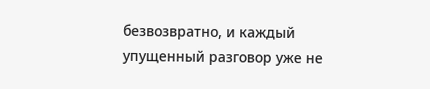безвозвратно, и каждый упущенный разговор уже не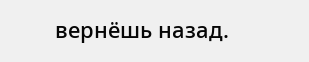вернёшь назад.